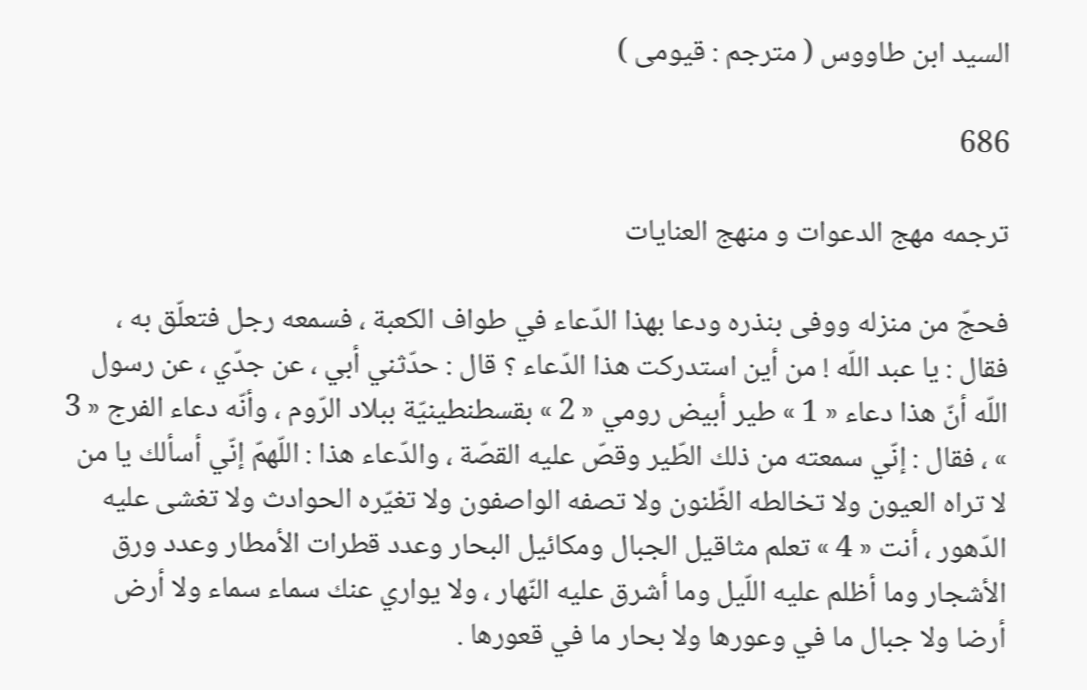السيد ابن طاووس ( مترجم : قيومى )

686

ترجمه مهج الدعوات و منهج العنايات

فحجّ من منزله ووفى بنذره ودعا بهذا الدّعاء في طواف الكعبة ، فسمعه رجل فتعلّق به ، فقال : يا عبد اللّه ! من أين استدركت هذا الدّعاء ؟ قال : حدّثني أبي ، عن جدّي ، عن رسول اللّه أنّ هذا دعاء « 1 » طير أبيض رومي « 2 » بقسطنطينيّة ببلاد الرّوم ، وأنّه دعاء الفرج « 3 » ، فقال : إنّي سمعته من ذلك الطّير وقصّ عليه القصّة ، والدّعاء هذا : اللّهمّ إنّي أسألك يا من لا تراه العيون ولا تخالطه الظّنون ولا تصفه الواصفون ولا تغيّره الحوادث ولا تغشى عليه الدّهور ، أنت « 4 » تعلم مثاقيل الجبال ومكائيل البحار وعدد قطرات الأمطار وعدد ورق الأشجار وما أظلم عليه اللّيل وما أشرق عليه النّهار ، ولا يواري عنك سماء سماء ولا أرض أرضا ولا جبال ما في وعورها ولا بحار ما في قعورها .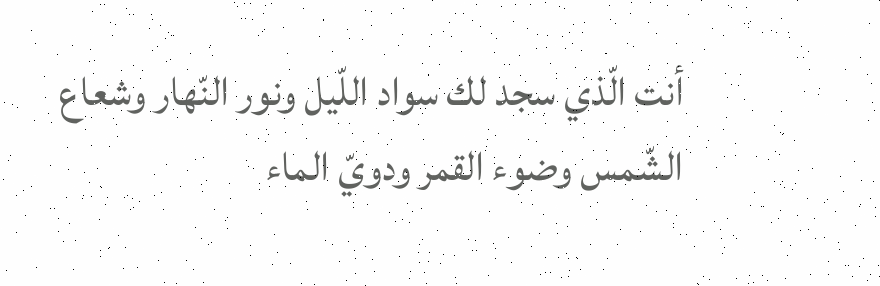أنت الّذي سجد لك سواد اللّيل ونور النّهار وشعاع الشّمس وضوء القمر ودويّ الماء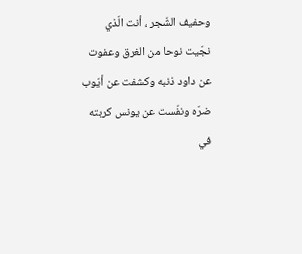وحفيف الشّجر ، أنت الّذي نجّيت نوحا من الغرق وعفوت عن داود ذنبه وكشفت عن أيّوب ضرّه ونفّست عن يونس كربته في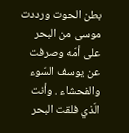بطن الحوت ورددت موسى من البحر على أمّه وصرفت عن يوسف السّوء والفحشاء . وأنت الّذي فلقت البحر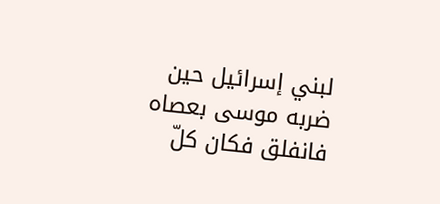لبني إسرائيل حين ضربه موسى بعصاه فانفلق فكان كلّ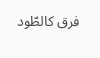فرق كالطّود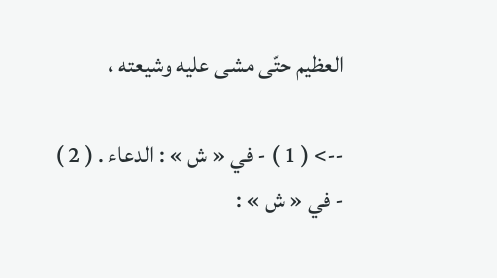العظيم حتّى مشى عليه وشيعته ،

--> ( 1 ) - في « ش » : الدعاء . ( 2 ) - في « ش » :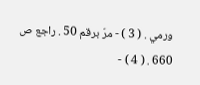ورمي . ( 3 ) - مرّ برقم 50 . راجع ص 660 . ( 4 ) -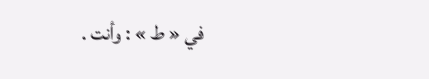في « ط » : وأنت .